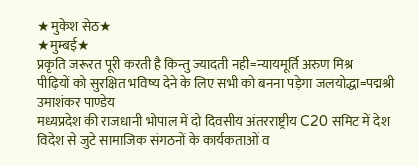★मुकेश सेठ★
★मुम्बई★
प्रकृति जरूरत पूरी करती है किन्तु ज्यादती नही=न्यायमूर्ति अरुण मिश्र
पीढ़ियों को सुरक्षित भविष्य देने के लिए सभी को बनना पड़ेगा जलयोद्धा=पद्मश्री उमाशंकर पाण्डेय
मध्यप्रदेश की राजधानी भोपाल में दो दिवसीय अंतरराष्ट्रीय C20 समिट में देश विदेश से जुटे सामाजिक संगठनों के कार्यकताओं व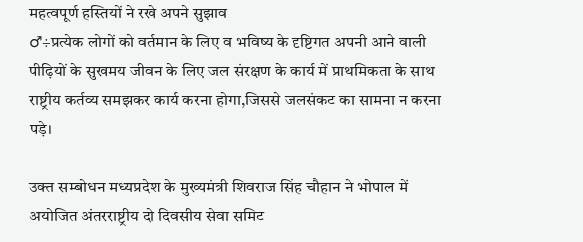महत्वपूर्ण हस्तियों ने रखे अपने सुझाव
♂÷प्रत्येक लोगों को वर्तमान के लिए व भविष्य के दृष्टिगत अपनी आने वाली पीढ़ियों के सुखमय जीवन के लिए जल संरक्षण के कार्य में प्राथमिकता के साथ राष्ट्रीय कर्तव्य समझकर कार्य करना होगा,जिससे जलसंकट का सामना न करना पड़े।

उक्त सम्बोधन मध्यप्रदेश के मुख्यमंत्री शिवराज सिंह चौहान ने भोपाल में अयोजित अंतरराष्ट्रीय दो दिवसीय सेवा समिट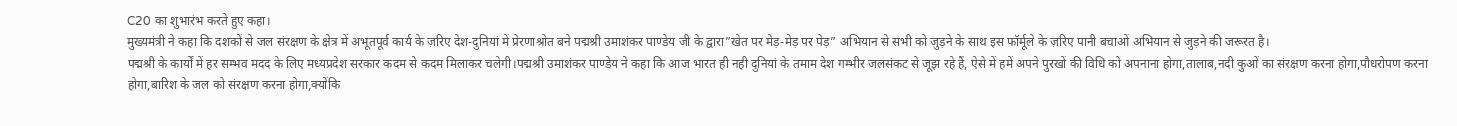C20 का शुभारंभ करते हुए कहा।
मुख्यमंत्री ने कहा कि दशकों से जल संरक्षण के क्षेत्र में अभूतपूर्व कार्य के ज़रिए देश-दुनियां में प्रेरणाश्रोत बने पद्मश्री उमाशंकर पाण्डेय जी के द्वारा”खेत पर मेड़-मेड़ पर पेड़” अभियान से सभी को जुड़ने के साथ इस फॉर्मूले के ज़रिए पानी बचाओं अभियान से जुड़ने की जरूरत है।
पद्मश्री के कार्यों में हर सम्भव मदद के लिए मध्यप्रदेश सरकार कदम से कदम मिलाकर चलेगी।पद्मश्री उमाशंकर पाण्डेय ने कहा कि आज भारत ही नही दुनियां के तमाम देश गम्भीर जलसंकट से जूझ रहे हैं, ऐसे में हमें अपने पुरखों की विधि को अपनाना होगा,तालाब,नदी कुओं का संरक्षण करना होगा,पौधरोपण करना होगा,बारिश के जल को संरक्षण करना होगा,क्योंकि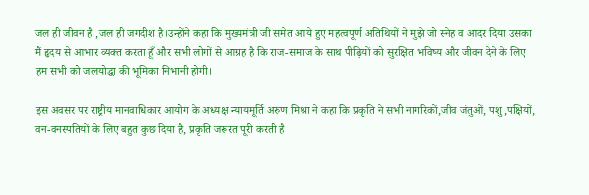जल ही जीवन है ,जल ही जगदीश है।उन्होंने कहा कि मुख्यमंत्री जी समेत आये हुए महत्वपूर्ण अतिथियों ने मुझे जो स्नेह व आदर दिया उसका मैं हृदय से आभार व्यक्त करता हूँ और सभी लोगों से आग्रह है कि राज-समाज के साथ पीढ़ियों को सुरक्षित भविष्य और जीवन देने के लिए हम सभी को जलयोद्धा की भूमिका निभानी होगी।

इस अवसर पर राष्ट्रीय मानवाधिकार आयोग के अध्यक्ष न्यायमूर्ति अरुण मिश्रा ने कहा कि प्रकृति ने सभी नागरिकों,जीव जंतुओं, पशु,पक्षियों, वन-वनस्पतियों के लिए बहुत कुछ दिया है, प्रकृति जरूरत पूरी करती है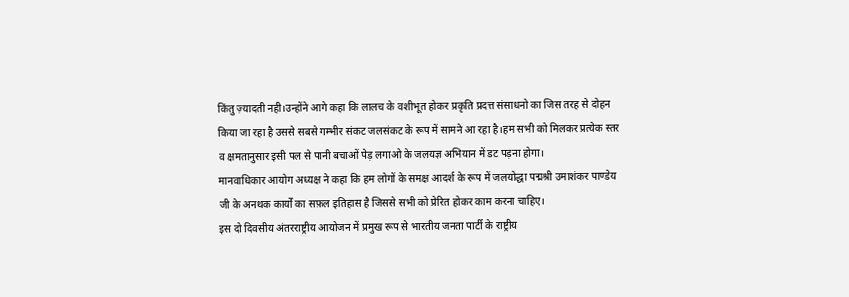किंतु ज़्यादती नही।उन्होंने आगे कहा कि लालच के वशीभूत होकर प्रकृति प्रदत्त संसाधनो का जिस तरह से दोहन किया जा रहा है उससे सबसे गम्भीर संकट जलसंकट के रूप में सामने आ रहा है।हम सभी को मिलकर प्रत्येक स्तर व क्षमतानुसार इसी पल से पानी बचाओं पेड़ लगाओ के जलयज्ञ अभियान में डट पड़ना होगा।
मानवाधिकार आयोग अध्यक्ष ने कहा कि हम लोगों के समक्ष आदर्श के रूप में जलयोद्धा पद्मश्री उमाशंकर पाण्डेय जी के अनथक कार्यों का सफ़ल इतिहास है जिससे सभी को प्रेरित होकर काम करना चाहिए।
इस दो दिवसीय अंतरराष्ट्रीय आयोजन में प्रमुख रूप से भारतीय जनता पार्टी के राष्ट्रीय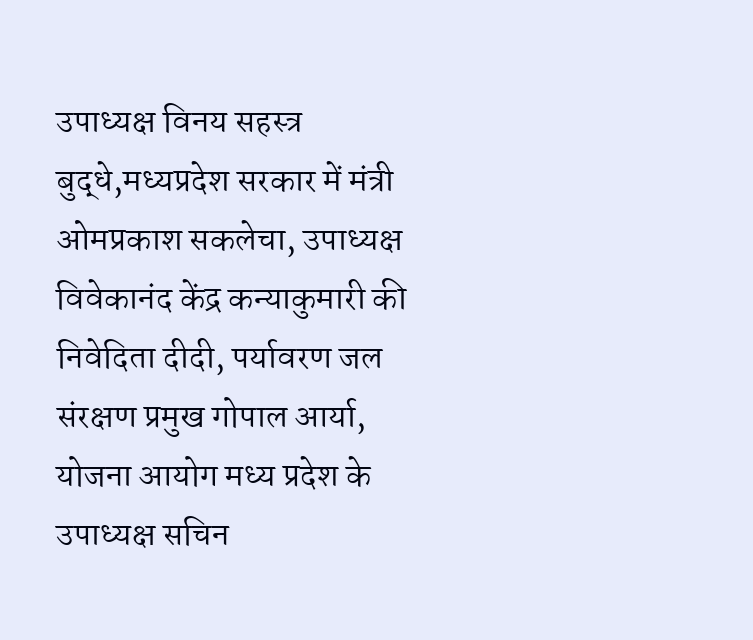उपाध्यक्ष विनय सहस्त्र बुद्धे,मध्यप्रदेश सरकार में मंत्री ओमप्रकाश सकलेचा, उपाध्यक्ष विवेकानंद केंद्र कन्याकुमारी की निवेदिता दीदी, पर्यावरण जल संरक्षण प्रमुख गोपाल आर्या, योजना आयोग मध्य प्रदेश के उपाध्यक्ष सचिन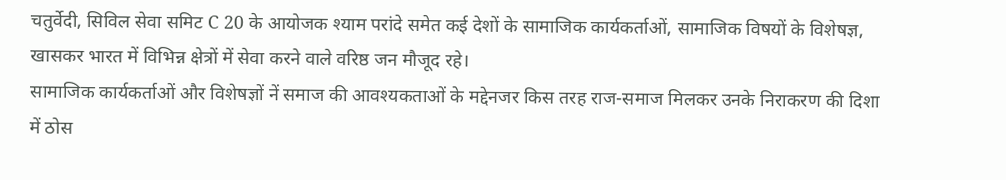चतुर्वेदी, सिविल सेवा समिट C 20 के आयोजक श्याम परांदे समेत कई देशों के सामाजिक कार्यकर्ताओं, सामाजिक विषयों के विशेषज्ञ, खासकर भारत में विभिन्न क्षेत्रों में सेवा करने वाले वरिष्ठ जन मौजूद रहे।
सामाजिक कार्यकर्ताओं और विशेषज्ञों नें समाज की आवश्यकताओं के मद्देनजर किस तरह राज-समाज मिलकर उनके निराकरण की दिशा में ठोस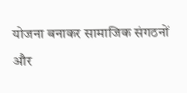योजना बनाकर सामाजिक संगठनों और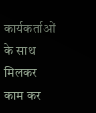कार्यकर्ताओं के साथ मिलकर काम कर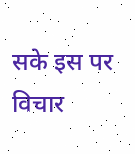सके इस पर विचार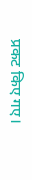प्रकट किए गए।